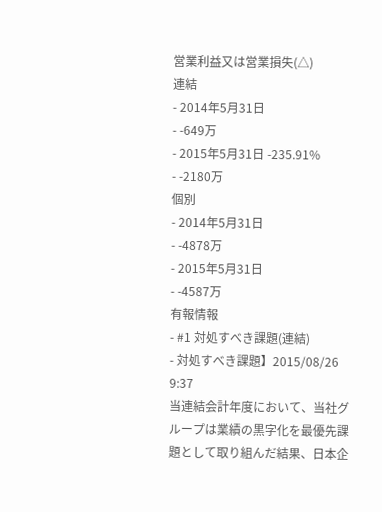営業利益又は営業損失(△)
連結
- 2014年5月31日
- -649万
- 2015年5月31日 -235.91%
- -2180万
個別
- 2014年5月31日
- -4878万
- 2015年5月31日
- -4587万
有報情報
- #1 対処すべき課題(連結)
- 対処すべき課題】2015/08/26 9:37
当連結会計年度において、当社グループは業績の黒字化を最優先課題として取り組んだ結果、日本企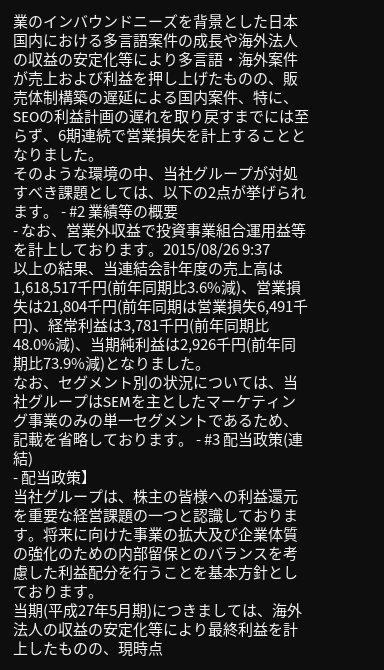業のインバウンドニーズを背景とした日本国内における多言語案件の成長や海外法人の収益の安定化等により多言語・海外案件が売上および利益を押し上げたものの、販売体制構築の遅延による国内案件、特に、SEOの利益計画の遅れを取り戻すまでには至らず、6期連続で営業損失を計上することとなりました。
そのような環境の中、当社グループが対処すべき課題としては、以下の2点が挙げられます。 - #2 業績等の概要
- なお、営業外収益で投資事業組合運用益等を計上しております。2015/08/26 9:37
以上の結果、当連結会計年度の売上高は1,618,517千円(前年同期比3.6%減)、営業損失は21,804千円(前年同期は営業損失6,491千円)、経常利益は3,781千円(前年同期比48.0%減)、当期純利益は2,926千円(前年同期比73.9%減)となりました。
なお、セグメント別の状況については、当社グループはSEMを主としたマーケティング事業のみの単一セグメントであるため、記載を省略しております。 - #3 配当政策(連結)
- 配当政策】
当社グループは、株主の皆様への利益還元を重要な経営課題の一つと認識しております。将来に向けた事業の拡大及び企業体質の強化のための内部留保とのバランスを考慮した利益配分を行うことを基本方針としております。
当期(平成27年5月期)につきましては、海外法人の収益の安定化等により最終利益を計上したものの、現時点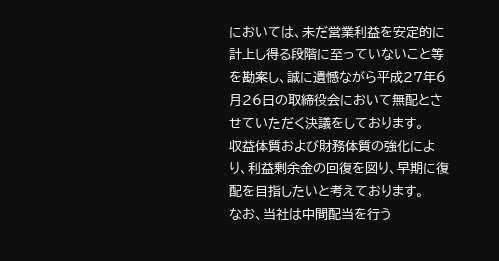においては、未だ営業利益を安定的に計上し得る段階に至っていないこと等を勘案し、誠に遺憾ながら平成27年6月26日の取締役会において無配とさせていただく決議をしております。
収益体質および財務体質の強化により、利益剰余金の回復を図り、早期に復配を目指したいと考えております。
なお、当社は中間配当を行う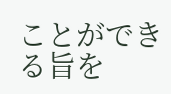ことができる旨を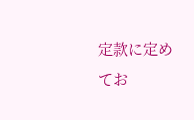定款に定めてお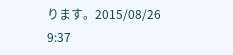ります。2015/08/26 9:37